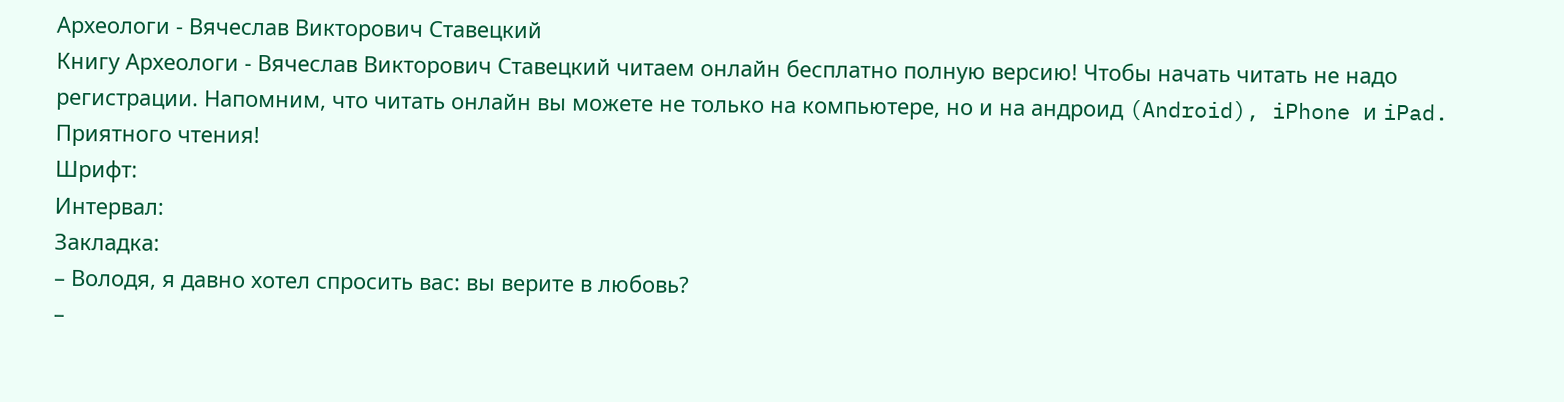Археологи - Вячеслав Викторович Ставецкий
Книгу Археологи - Вячеслав Викторович Ставецкий читаем онлайн бесплатно полную версию! Чтобы начать читать не надо регистрации. Напомним, что читать онлайн вы можете не только на компьютере, но и на андроид (Android), iPhone и iPad. Приятного чтения!
Шрифт:
Интервал:
Закладка:
– Володя, я давно хотел спросить вас: вы верите в любовь?
–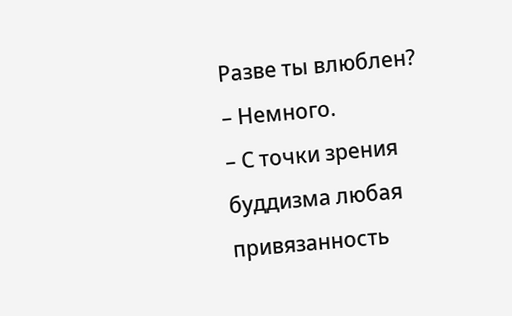Разве ты влюблен?
– Немного.
– С точки зрения буддизма любая привязанность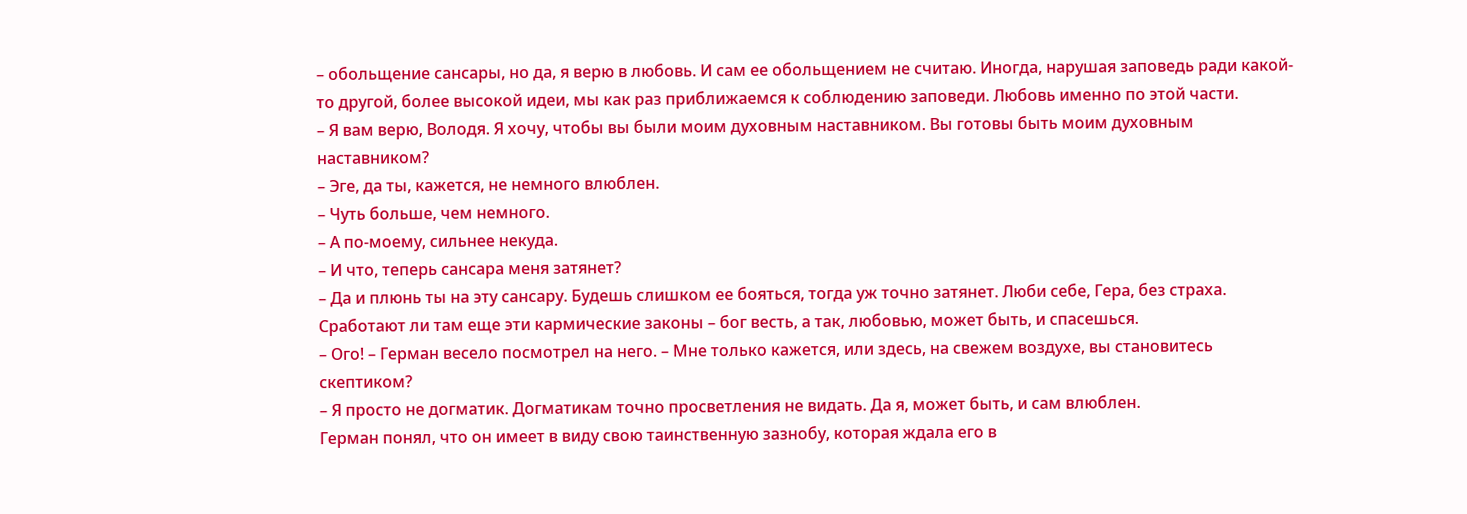– обольщение сансары, но да, я верю в любовь. И сам ее обольщением не считаю. Иногда, нарушая заповедь ради какой-то другой, более высокой идеи, мы как раз приближаемся к соблюдению заповеди. Любовь именно по этой части.
– Я вам верю, Володя. Я хочу, чтобы вы были моим духовным наставником. Вы готовы быть моим духовным наставником?
– Эге, да ты, кажется, не немного влюблен.
– Чуть больше, чем немного.
– А по-моему, сильнее некуда.
– И что, теперь сансара меня затянет?
– Да и плюнь ты на эту сансару. Будешь слишком ее бояться, тогда уж точно затянет. Люби себе, Гера, без страха. Сработают ли там еще эти кармические законы – бог весть, а так, любовью, может быть, и спасешься.
– Ого! – Герман весело посмотрел на него. – Мне только кажется, или здесь, на свежем воздухе, вы становитесь скептиком?
– Я просто не догматик. Догматикам точно просветления не видать. Да я, может быть, и сам влюблен.
Герман понял, что он имеет в виду свою таинственную зазнобу, которая ждала его в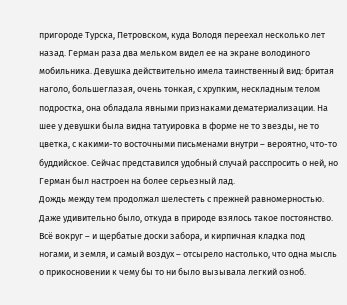пригороде Турска, Петровском, куда Володя переехал несколько лет назад. Герман раза два мельком видел ее на экране володиного мобильника. Девушка действительно имела таинственный вид: бритая наголо, большеглазая, очень тонкая, с хрупким, нескладным телом подростка, она обладала явными признаками дематериализации. На шее у девушки была видна татуировка в форме не то звезды, не то цветка, с какими-то восточными письменами внутри – вероятно, что-то буддийское. Сейчас представился удобный случай расспросить о ней, но Герман был настроен на более серьезный лад.
Дождь между тем продолжал шелестеть с прежней равномерностью. Даже удивительно было, откуда в природе взялось такое постоянство. Всё вокруг – и щербатые доски забора, и кирпичная кладка под ногами, и земля, и самый воздух – отсырело настолько, что одна мысль о прикосновении к чему бы то ни было вызывала легкий озноб.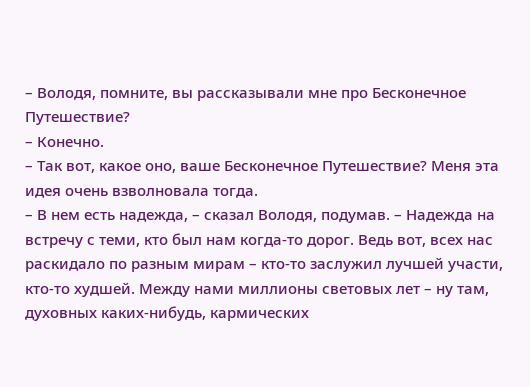– Володя, помните, вы рассказывали мне про Бесконечное Путешествие?
– Конечно.
– Так вот, какое оно, ваше Бесконечное Путешествие? Меня эта идея очень взволновала тогда.
– В нем есть надежда, – сказал Володя, подумав. – Надежда на встречу с теми, кто был нам когда-то дорог. Ведь вот, всех нас раскидало по разным мирам – кто-то заслужил лучшей участи, кто-то худшей. Между нами миллионы световых лет – ну там, духовных каких-нибудь, кармических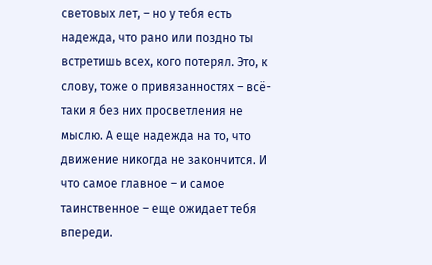световых лет, – но у тебя есть надежда, что рано или поздно ты встретишь всех, кого потерял. Это, к слову, тоже о привязанностях – всё-таки я без них просветления не мыслю. А еще надежда на то, что движение никогда не закончится. И что самое главное – и самое таинственное – еще ожидает тебя впереди.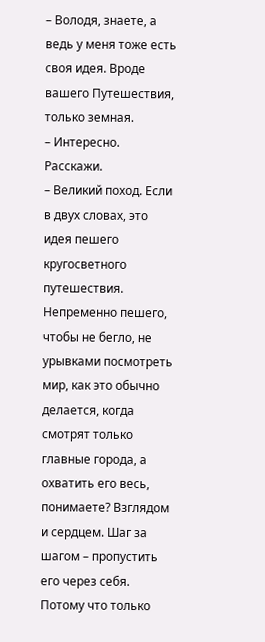– Володя, знаете, а ведь у меня тоже есть своя идея. Вроде вашего Путешествия, только земная.
– Интересно. Расскажи.
– Великий поход. Если в двух словах, это идея пешего кругосветного путешествия. Непременно пешего, чтобы не бегло, не урывками посмотреть мир, как это обычно делается, когда смотрят только главные города, а охватить его весь, понимаете? Взглядом и сердцем. Шаг за шагом – пропустить его через себя. Потому что только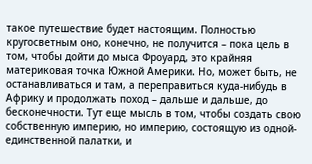такое путешествие будет настоящим. Полностью кругосветным оно, конечно, не получится – пока цель в том, чтобы дойти до мыса Фроуард, это крайняя материковая точка Южной Америки. Но, может быть, не останавливаться и там, а переправиться куда-нибудь в Африку и продолжать поход – дальше и дальше, до бесконечности. Тут еще мысль в том, чтобы создать свою собственную империю, но империю, состоящую из одной-единственной палатки, и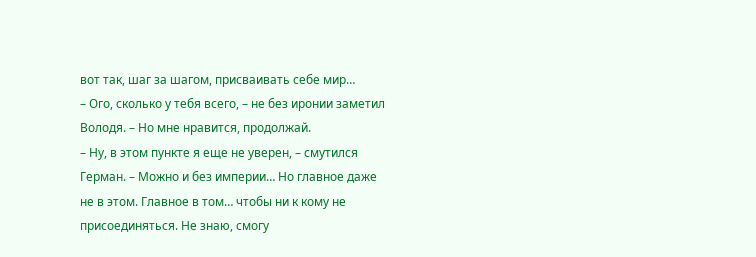вот так, шаг за шагом, присваивать себе мир…
– Ого, сколько у тебя всего, – не без иронии заметил Володя. – Но мне нравится, продолжай.
– Ну, в этом пункте я еще не уверен, – смутился Герман. – Можно и без империи… Но главное даже не в этом. Главное в том… чтобы ни к кому не присоединяться. Не знаю, смогу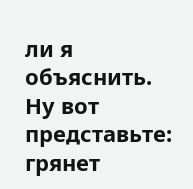ли я объяснить. Ну вот представьте: грянет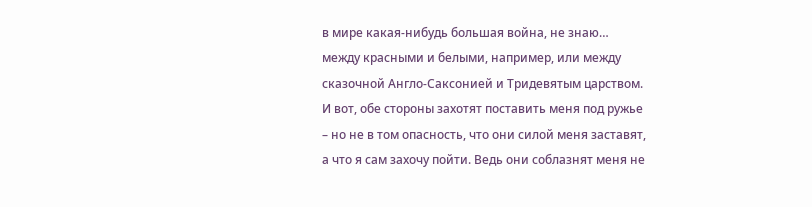в мире какая-нибудь большая война, не знаю… между красными и белыми, например, или между сказочной Англо-Саксонией и Тридевятым царством. И вот, обе стороны захотят поставить меня под ружье – но не в том опасность, что они силой меня заставят, а что я сам захочу пойти. Ведь они соблазнят меня не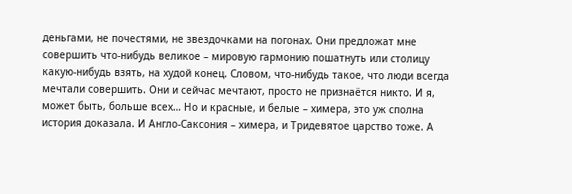деньгами, не почестями, не звездочками на погонах. Они предложат мне совершить что-нибудь великое – мировую гармонию пошатнуть или столицу какую-нибудь взять, на худой конец. Словом, что-нибудь такое, что люди всегда мечтали совершить. Они и сейчас мечтают, просто не признаётся никто. И я, может быть, больше всех… Но и красные, и белые – химера, это уж сполна история доказала. И Англо-Саксония – химера, и Тридевятое царство тоже. А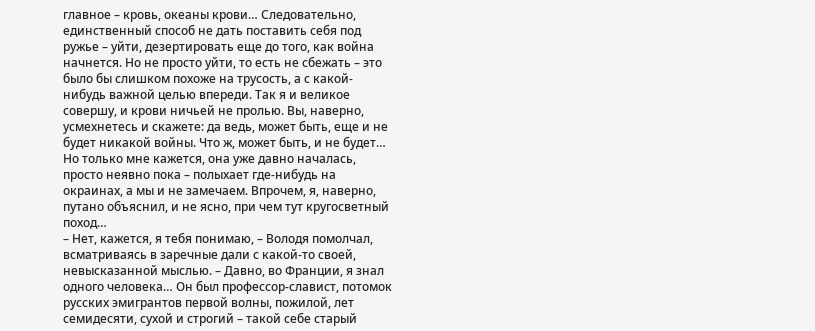главное – кровь, океаны крови… Следовательно, единственный способ не дать поставить себя под ружье – уйти, дезертировать еще до того, как война начнется. Но не просто уйти, то есть не сбежать – это было бы слишком похоже на трусость, а с какой-нибудь важной целью впереди. Так я и великое совершу, и крови ничьей не пролью. Вы, наверно, усмехнетесь и скажете: да ведь, может быть, еще и не будет никакой войны. Что ж, может быть, и не будет… Но только мне кажется, она уже давно началась, просто неявно пока – полыхает где-нибудь на окраинах, а мы и не замечаем. Впрочем, я, наверно, путано объяснил, и не ясно, при чем тут кругосветный поход…
– Нет, кажется, я тебя понимаю, – Володя помолчал, всматриваясь в заречные дали с какой-то своей, невысказанной мыслью. – Давно, во Франции, я знал одного человека… Он был профессор-славист, потомок русских эмигрантов первой волны, пожилой, лет семидесяти, сухой и строгий – такой себе старый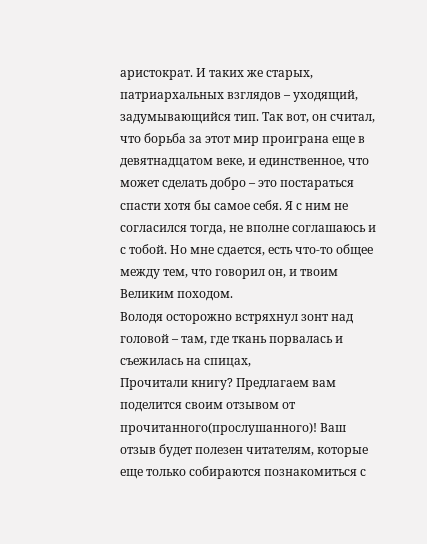аристократ. И таких же старых, патриархальных взглядов – уходящий, задумывающийся тип. Так вот, он считал, что борьба за этот мир проиграна еще в девятнадцатом веке, и единственное, что может сделать добро – это постараться спасти хотя бы самое себя. Я с ним не согласился тогда, не вполне соглашаюсь и с тобой. Но мне сдается, есть что-то общее между тем, что говорил он, и твоим Великим походом.
Володя осторожно встряхнул зонт над головой – там, где ткань порвалась и съежилась на спицах,
Прочитали книгу? Предлагаем вам поделится своим отзывом от прочитанного(прослушанного)! Ваш отзыв будет полезен читателям, которые еще только собираются познакомиться с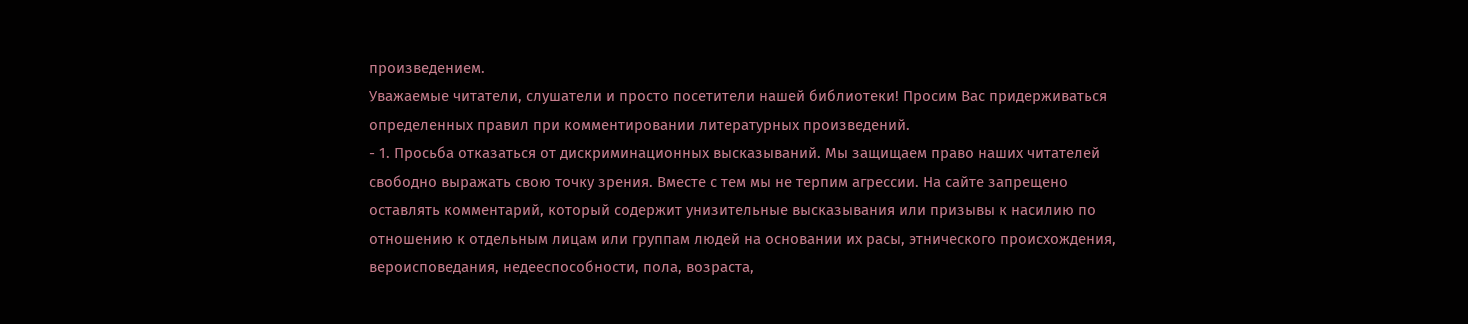произведением.
Уважаемые читатели, слушатели и просто посетители нашей библиотеки! Просим Вас придерживаться определенных правил при комментировании литературных произведений.
- 1. Просьба отказаться от дискриминационных высказываний. Мы защищаем право наших читателей свободно выражать свою точку зрения. Вместе с тем мы не терпим агрессии. На сайте запрещено оставлять комментарий, который содержит унизительные высказывания или призывы к насилию по отношению к отдельным лицам или группам людей на основании их расы, этнического происхождения, вероисповедания, недееспособности, пола, возраста,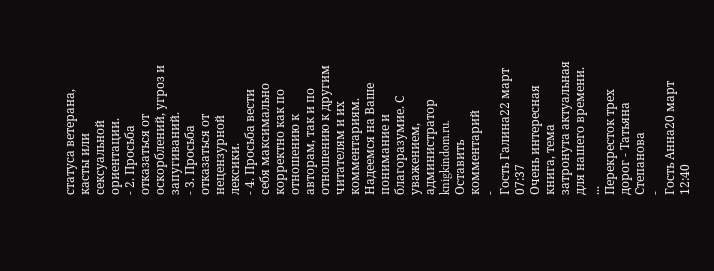статуса ветерана, касты или сексуальной ориентации.
- 2. Просьба отказаться от оскорблений, угроз и запугиваний.
- 3. Просьба отказаться от нецензурной лексики.
- 4. Просьба вести себя максимально корректно как по отношению к авторам, так и по отношению к другим читателям и их комментариям.
Надеемся на Ваше понимание и благоразумие. С уважением, администратор knigkindom.ru.
Оставить комментарий
-
Гость Галина22 март 07:37
Очень интересная книга, тема затронута актуальная для нашего времени. ...
Перекресток трех дорог - Татьяна Степанова
-
Гость Анна20 март 12:40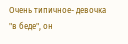Очень типичное- девочка "в беде", он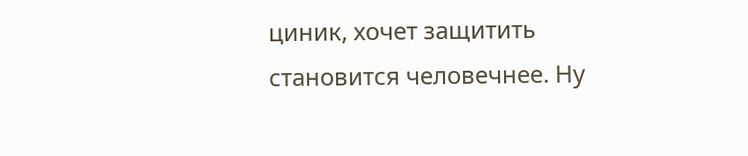циник, хочет защитить становится человечнее. Ну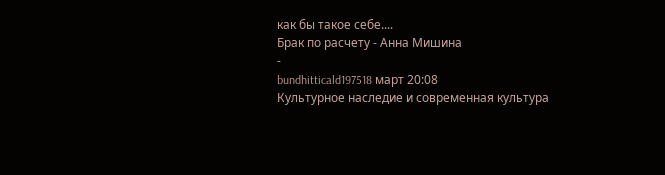как бы такое себе....
Брак по расчету - Анна Мишина
-
bundhitticald197518 март 20:08
Культурное наследие и современная культура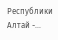Республики Алтай -...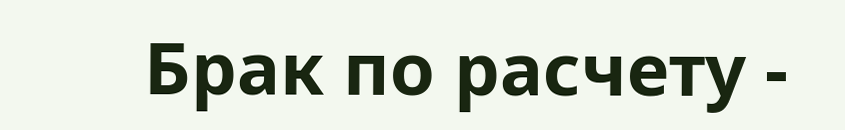Брак по расчету -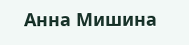Анна Мишина